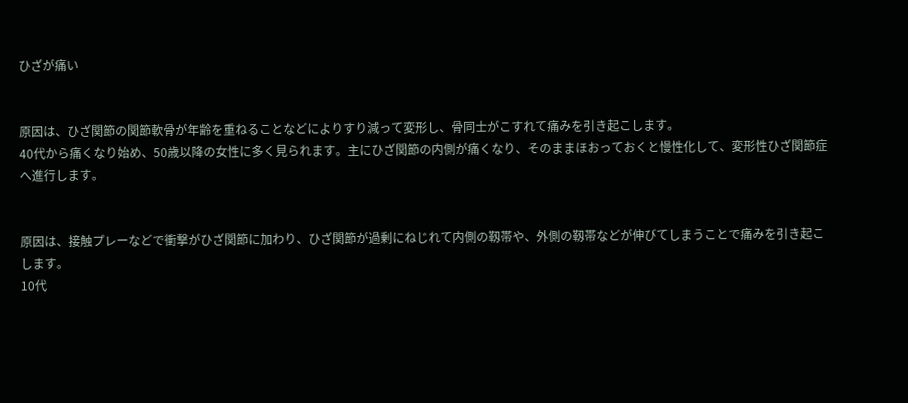ひざが痛い


原因は、ひざ関節の関節軟骨が年齢を重ねることなどによりすり減って変形し、骨同士がこすれて痛みを引き起こします。
40代から痛くなり始め、50歳以降の女性に多く見られます。主にひざ関節の内側が痛くなり、そのままほおっておくと慢性化して、変形性ひざ関節症へ進行します。


原因は、接触プレーなどで衝撃がひざ関節に加わり、ひざ関節が過剰にねじれて内側の靱帯や、外側の靱帯などが伸びてしまうことで痛みを引き起こします。
10代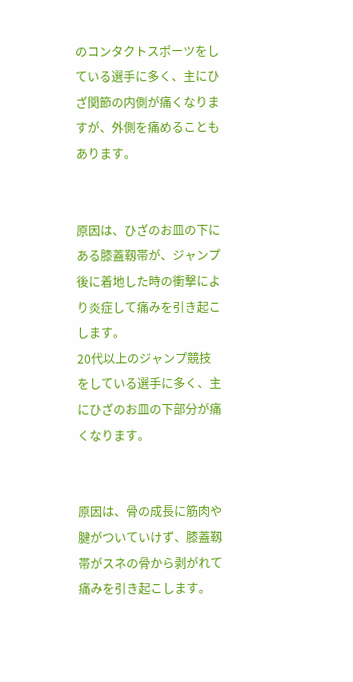のコンタクトスポーツをしている選手に多く、主にひざ関節の内側が痛くなりますが、外側を痛めることもあります。


原因は、ひざのお皿の下にある膝蓋靱帯が、ジャンプ後に着地した時の衝撃により炎症して痛みを引き起こします。
20代以上のジャンプ競技をしている選手に多く、主にひざのお皿の下部分が痛くなります。


原因は、骨の成長に筋肉や腱がついていけず、膝蓋靱帯がスネの骨から剥がれて痛みを引き起こします。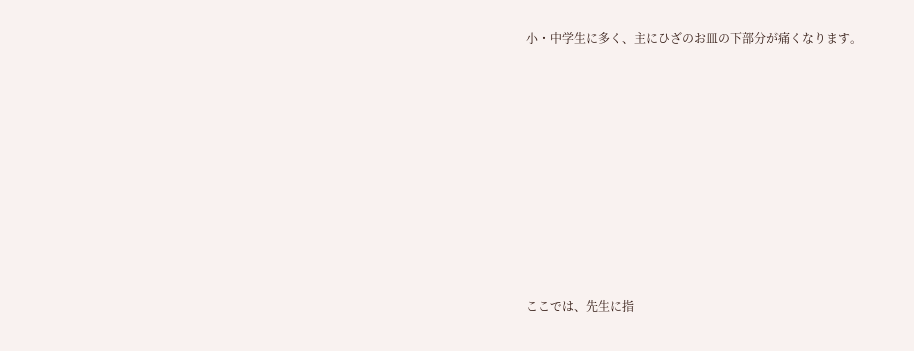小・中学生に多く、主にひざのお皿の下部分が痛くなります。










ここでは、先生に指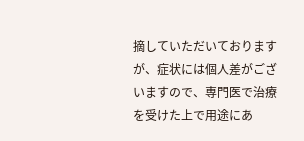摘していただいておりますが、症状には個人差がございますので、専門医で治療を受けた上で用途にあ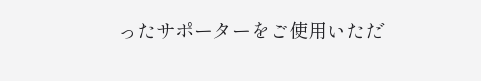ったサポーターをご使用いただ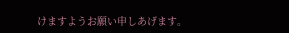けますようお願い申しあげます。